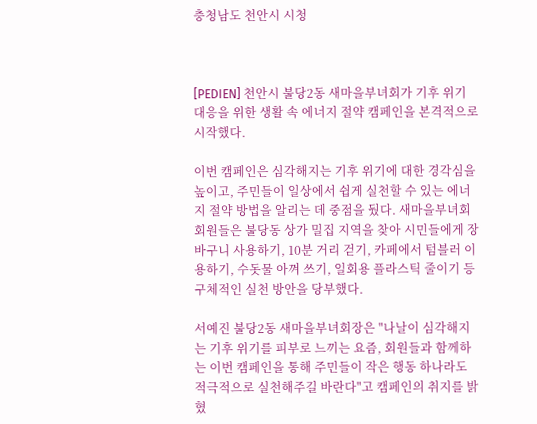충청남도 천안시 시청



[PEDIEN] 천안시 불당2동 새마을부녀회가 기후 위기 대응을 위한 생활 속 에너지 절약 캠페인을 본격적으로 시작했다.

이번 캠페인은 심각해지는 기후 위기에 대한 경각심을 높이고, 주민들이 일상에서 쉽게 실천할 수 있는 에너지 절약 방법을 알리는 데 중점을 뒀다. 새마을부녀회 회원들은 불당동 상가 밀집 지역을 찾아 시민들에게 장바구니 사용하기, 10분 거리 걷기, 카페에서 텀블러 이용하기, 수돗물 아껴 쓰기, 일회용 플라스틱 줄이기 등 구체적인 실천 방안을 당부했다.

서예진 불당2동 새마을부녀회장은 "나날이 심각해지는 기후 위기를 피부로 느끼는 요즘, 회원들과 함께하는 이번 캠페인을 통해 주민들이 작은 행동 하나라도 적극적으로 실천해주길 바란다"고 캠페인의 취지를 밝혔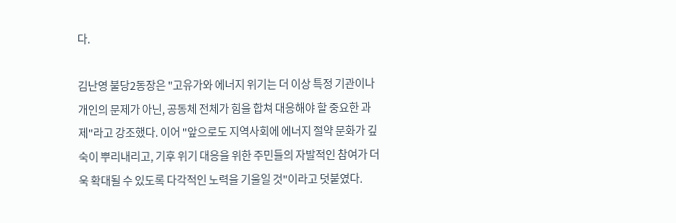다.

김난영 불당2동장은 "고유가와 에너지 위기는 더 이상 특정 기관이나 개인의 문제가 아닌, 공동체 전체가 힘을 합쳐 대응해야 할 중요한 과제"라고 강조했다. 이어 "앞으로도 지역사회에 에너지 절약 문화가 깊숙이 뿌리내리고, 기후 위기 대응을 위한 주민들의 자발적인 참여가 더욱 확대될 수 있도록 다각적인 노력을 기울일 것"이라고 덧붙였다.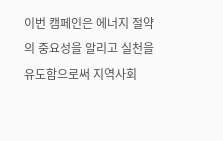이번 캠페인은 에너지 절약의 중요성을 알리고 실천을 유도함으로써 지역사회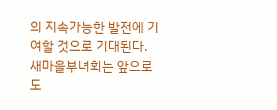의 지속가능한 발전에 기여할 것으로 기대된다. 새마을부녀회는 앞으로도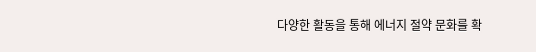다양한 활동을 통해 에너지 절약 문화를 확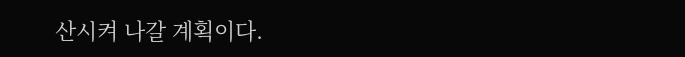산시켜 나갈 계획이다.